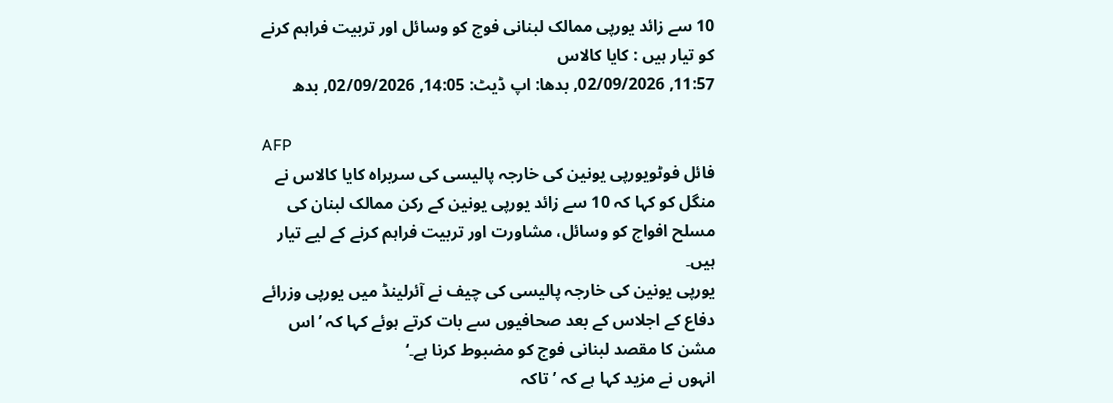10 سے زائد یورپی ممالک لبنانی فوج کو وسائل اور تربیت فراہم کرنے کو تیار ہیں : کایا کالاس
11:57, 02/09/2026, بدھا: اپ ڈیٹ: 14:05, 02/09/2026, بدھ

AFP
فائل فوٹویورپی یونین کی خارجہ پالیسی کی سربراہ کایا کالاس نے منگل کو کہا کہ 10 سے زائد یورپی یونین کے رکن ممالک لبنان کی مسلح افواج کو وسائل، مشاورت اور تربیت فراہم کرنے کے لیے تیار ہیں۔
یورپی یونین کی خارجہ پالیسی کی چیف نے آئرلینڈ میں یورپی وزرائے دفاع کے اجلاس کے بعد صحافیوں سے بات کرتے ہوئے کہا کہ ’اس مشن کا مقصد لبنانی فوج کو مضبوط کرنا ہے۔‘
انہوں نے مزید کہا ہے کہ ’تاکہ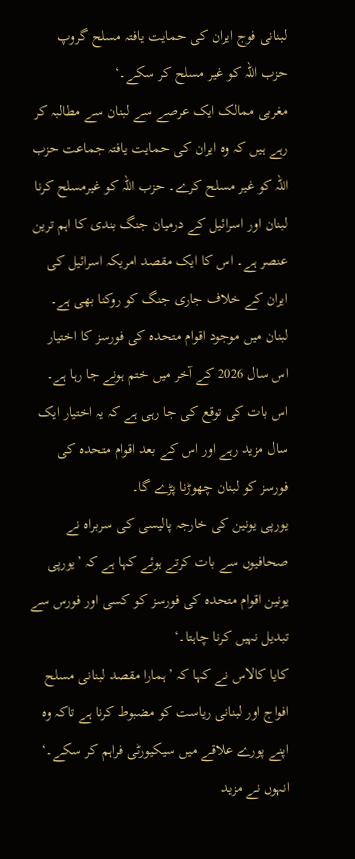لبنانی فوج ایران کی حمایت یافتہ مسلح گروپ حزب اللہ کو غیر مسلح کر سکے۔‘
مغربی ممالک ایک عرصے سے لبنان سے مطالبہ کر رہے ہیں کہ وہ ایران کی حمایت یافتہ جماعت حزب اللہ کو غیر مسلح کرے۔ حزب اللہ کو غیرمسلح کرنا لبنان اور اسرائیل کے درمیان جنگ بندی کا اہم ترین عنصر ہے۔ اس کا ایک مقصد امریکہ اسرائیل کی ایران کے خلاف جاری جنگ کو روکنا بھی ہے۔
لبنان میں موجود اقوام متحدہ کی فورسز کا اختیار اس سال 2026 کے آخر میں ختم ہونے جا رہا ہے۔ اس بات کی توقع کی جا رہی ہے کہ یہ اختیار ایک سال مزید رہے اور اس کے بعد اقوام متحدہ کی فورسز کو لبنان چھوڑنا پڑے گا۔
یورپی یونین کی خارجہ پالیسی کی سربراہ نے صحافیوں سے بات کرتے ہوئے کہا ہے کہ ’یورپی یونین اقوام متحدہ کی فورسز کو کسی اور فورس سے تبدیل نہیں کرنا چاہتا۔‘
کایا کالاس نے کہا کہ ’ہمارا مقصد لبنانی مسلح افواج اور لبنانی ریاست کو مضبوط کرنا ہے تاکہ وہ اپنے پورے علاقے میں سیکیورٹی فراہم کر سکے۔‘
انہوں نے مزید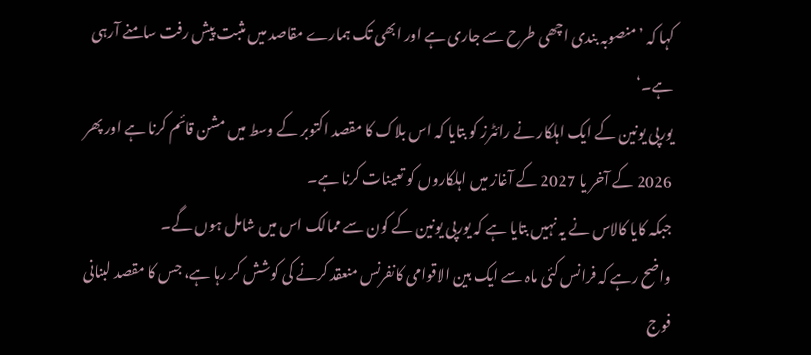کہا کہ ’منصوبہ بندی اچھی طرح سے جاری ہے اور ابھی تک ہمارے مقاصد میں مثبت پیش رفت سامنے آرہی ہے۔‘
یورپی یونین کے ایک اہلکار نے رائٹرز کو بتایا کہ اس بلاک کا مقصد اکتوبر کے وسط میں مشن قائم کرنا ہے اور پھر 2026 کے آخر یا 2027 کے آغاز میں اہلکاروں کو تعینات کرنا ہے۔
جبکہ کایا کالاس نے یہ نہیں بتایا ہے کہ یورپی یونین کے کون سے ممالک اس میں شامل ہوں گے۔
واضح رہے کہ فرانس کئی ماہ سے ایک بین الاقوامی کانفرنس منعقد کرنے کی کوشش کر رہا ہے، جس کا مقصد لبنانی فوج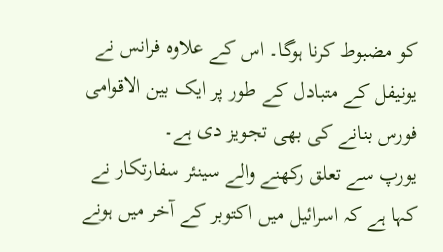کو مضبوط کرنا ہوگا۔ اس کے علاوہ فرانس نے یونیفل کے متبادل کے طور پر ایک بین الاقوامی فورس بنانے کی بھی تجویز دی ہے۔
یورپ سے تعلق رکھنے والے سینئر سفارتکار نے کہا ہے کہ اسرائیل میں اکتوبر کے آخر میں ہونے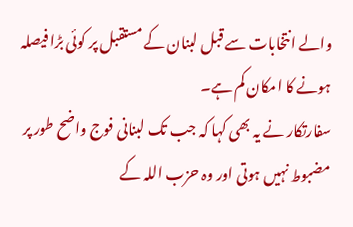والے انتخابات سے قبل لبنان کے مستقبل پر کوئی بڑا فیصلہ ہونے کا امکان کم ہے۔
سفارتکار نے یہ بھی کہا کہ جب تک لبنانی فوج واضح طور پر مضبوط نہیں ہوتی اور وہ حزب اللہ کے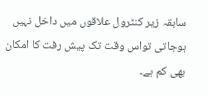سابقہ زیر کنٹرول علاقوں میں داخل نہیں ہوجاتی تواس وقت تک پیش رفت کا امکان بھی کم ہے۔